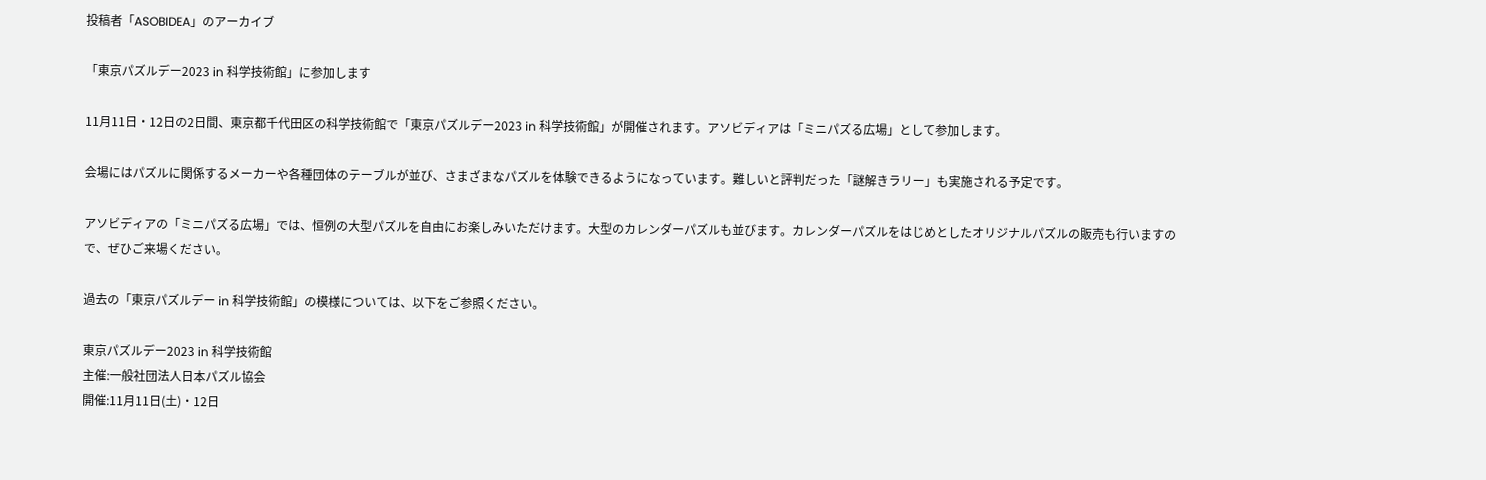投稿者「ASOBIDEA」のアーカイブ

「東京パズルデー2023 in 科学技術館」に参加します

11月11日・12日の2日間、東京都千代田区の科学技術館で「東京パズルデー2023 in 科学技術館」が開催されます。アソビディアは「ミニパズる広場」として参加します。

会場にはパズルに関係するメーカーや各種団体のテーブルが並び、さまざまなパズルを体験できるようになっています。難しいと評判だった「謎解きラリー」も実施される予定です。

アソビディアの「ミニパズる広場」では、恒例の大型パズルを自由にお楽しみいただけます。大型のカレンダーパズルも並びます。カレンダーパズルをはじめとしたオリジナルパズルの販売も行いますので、ぜひご来場ください。

過去の「東京パズルデー in 科学技術館」の模様については、以下をご参照ください。

東京パズルデー2023 in 科学技術館
主催:一般社団法人日本パズル協会
開催:11月11日(土)・12日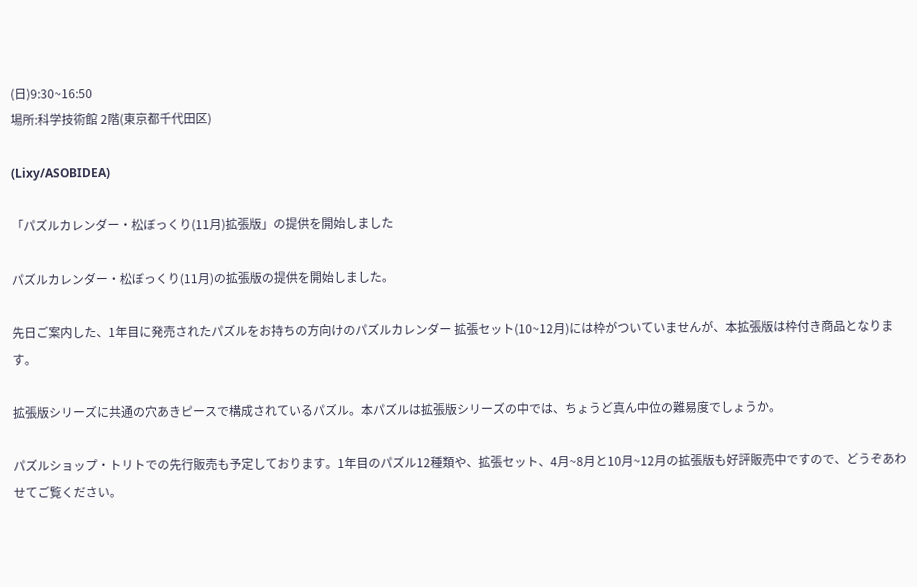(日)9:30~16:50
場所:科学技術館 2階(東京都千代田区)

(Lixy/ASOBIDEA)

「パズルカレンダー・松ぼっくり(11月)拡張版」の提供を開始しました

パズルカレンダー・松ぼっくり(11月)の拡張版の提供を開始しました。

先日ご案内した、1年目に発売されたパズルをお持ちの方向けのパズルカレンダー 拡張セット(10~12月)には枠がついていませんが、本拡張版は枠付き商品となります。

拡張版シリーズに共通の穴あきピースで構成されているパズル。本パズルは拡張版シリーズの中では、ちょうど真ん中位の難易度でしょうか。

パズルショップ・トリトでの先行販売も予定しております。1年目のパズル12種類や、拡張セット、4月~8月と10月~12月の拡張版も好評販売中ですので、どうぞあわせてご覧ください。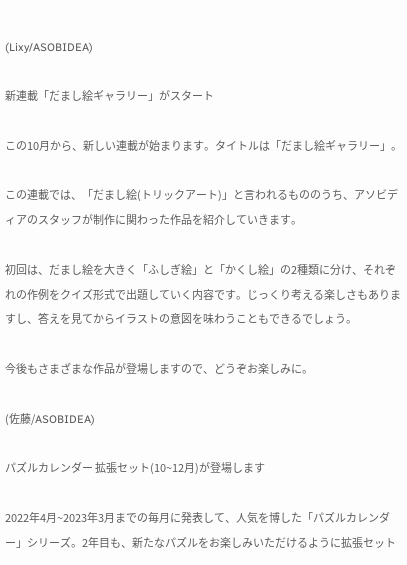(Lixy/ASOBIDEA)

新連載「だまし絵ギャラリー」がスタート

この10月から、新しい連載が始まります。タイトルは「だまし絵ギャラリー」。

この連載では、「だまし絵(トリックアート)」と言われるもののうち、アソビディアのスタッフが制作に関わった作品を紹介していきます。

初回は、だまし絵を大きく「ふしぎ絵」と「かくし絵」の2種類に分け、それぞれの作例をクイズ形式で出題していく内容です。じっくり考える楽しさもありますし、答えを見てからイラストの意図を味わうこともできるでしょう。

今後もさまざまな作品が登場しますので、どうぞお楽しみに。

(佐藤/ASOBIDEA)

パズルカレンダー 拡張セット(10~12月)が登場します

2022年4月~2023年3月までの毎月に発表して、人気を博した「パズルカレンダー」シリーズ。2年目も、新たなパズルをお楽しみいただけるように拡張セット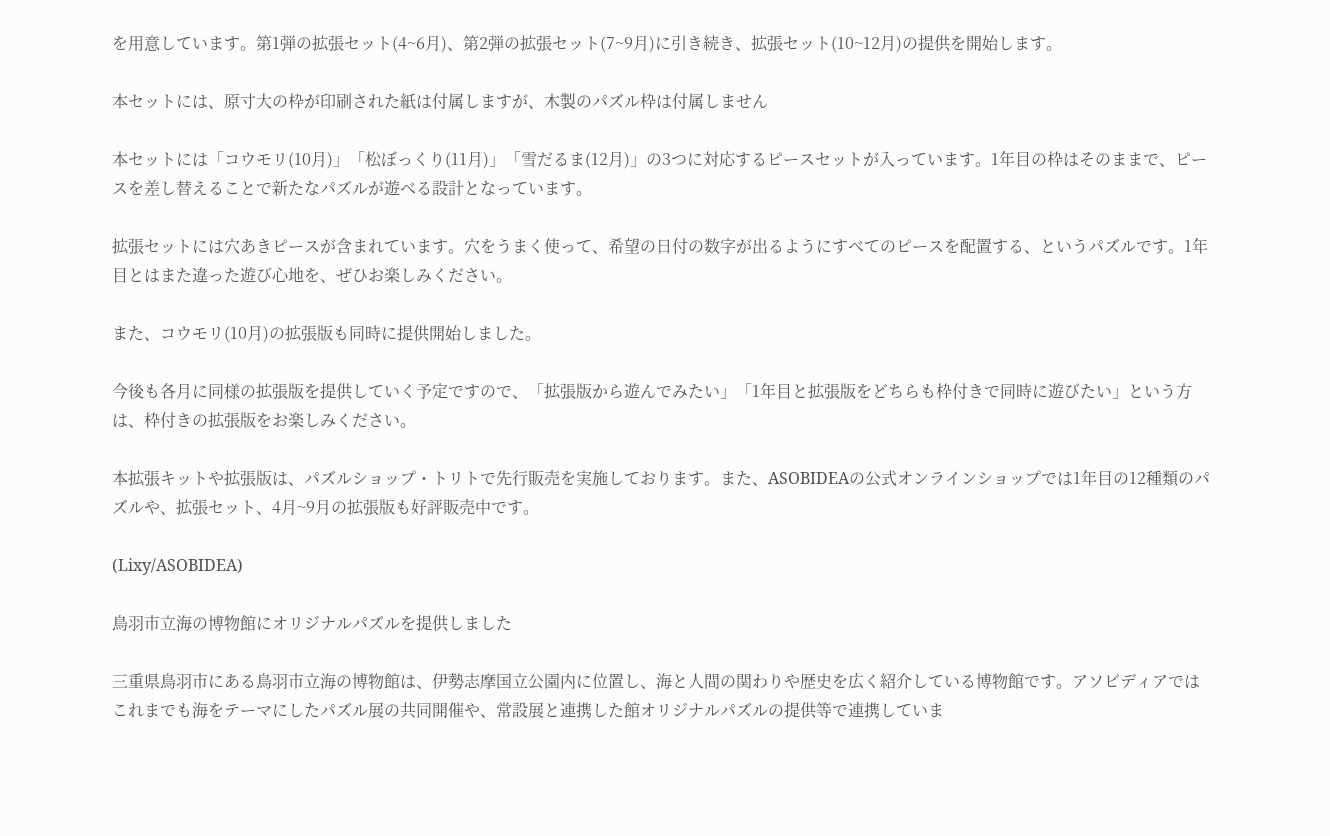を用意しています。第1弾の拡張セット(4~6月)、第2弾の拡張セット(7~9月)に引き続き、拡張セット(10~12月)の提供を開始します。

本セットには、原寸大の枠が印刷された紙は付属しますが、木製のパズル枠は付属しません

本セットには「コウモリ(10月)」「松ぼっくり(11月)」「雪だるま(12月)」の3つに対応するピースセットが入っています。1年目の枠はそのままで、ピースを差し替えることで新たなパズルが遊べる設計となっています。

拡張セットには穴あきピースが含まれています。穴をうまく使って、希望の日付の数字が出るようにすべてのピースを配置する、というパズルです。1年目とはまた違った遊び心地を、ぜひお楽しみください。

また、コウモリ(10月)の拡張版も同時に提供開始しました。

今後も各月に同様の拡張版を提供していく予定ですので、「拡張版から遊んでみたい」「1年目と拡張版をどちらも枠付きで同時に遊びたい」という方は、枠付きの拡張版をお楽しみください。

本拡張キットや拡張版は、パズルショップ・トリトで先行販売を実施しております。また、ASOBIDEAの公式オンラインショップでは1年目の12種類のパズルや、拡張セット、4月~9月の拡張版も好評販売中です。

(Lixy/ASOBIDEA)

鳥羽市立海の博物館にオリジナルパズルを提供しました

三重県鳥羽市にある鳥羽市立海の博物館は、伊勢志摩国立公園内に位置し、海と人間の関わりや歴史を広く紹介している博物館です。アソビディアではこれまでも海をテーマにしたパズル展の共同開催や、常設展と連携した館オリジナルパズルの提供等で連携していま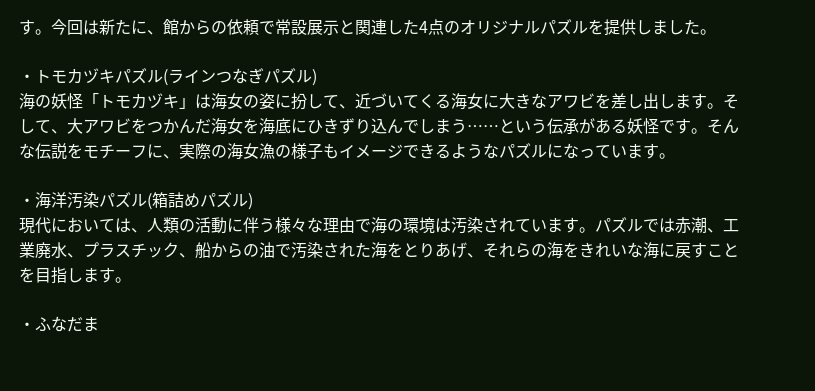す。今回は新たに、館からの依頼で常設展示と関連した4点のオリジナルパズルを提供しました。

・トモカヅキパズル(ラインつなぎパズル)
海の妖怪「トモカヅキ」は海女の姿に扮して、近づいてくる海女に大きなアワビを差し出します。そして、大アワビをつかんだ海女を海底にひきずり込んでしまう……という伝承がある妖怪です。そんな伝説をモチーフに、実際の海女漁の様子もイメージできるようなパズルになっています。

・海洋汚染パズル(箱詰めパズル)
現代においては、人類の活動に伴う様々な理由で海の環境は汚染されています。パズルでは赤潮、工業廃水、プラスチック、船からの油で汚染された海をとりあげ、それらの海をきれいな海に戻すことを目指します。

・ふなだま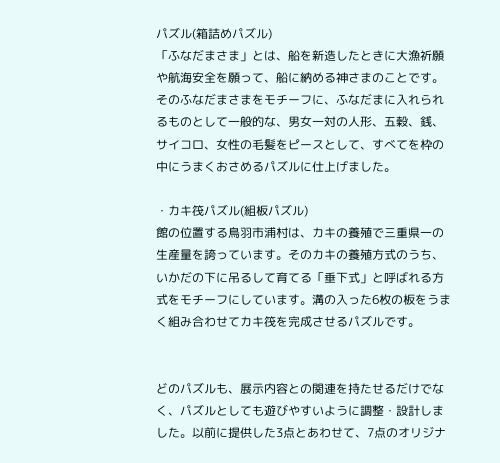パズル(箱詰めパズル)
「ふなだまさま」とは、船を新造したときに大漁祈願や航海安全を願って、船に納める神さまのことです。そのふなだまさまをモチーフに、ふなだまに入れられるものとして一般的な、男女一対の人形、五穀、銭、サイコロ、女性の毛髪をピースとして、すべてを枠の中にうまくおさめるパズルに仕上げました。

・カキ筏パズル(組板パズル)
館の位置する鳥羽市浦村は、カキの養殖で三重県一の生産量を誇っています。そのカキの養殖方式のうち、いかだの下に吊るして育てる「垂下式」と呼ばれる方式をモチーフにしています。溝の入った6枚の板をうまく組み合わせてカキ筏を完成させるパズルです。


どのパズルも、展示内容との関連を持たせるだけでなく、パズルとしても遊びやすいように調整・設計しました。以前に提供した3点とあわせて、7点のオリジナ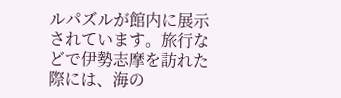ルパズルが館内に展示されています。旅行などで伊勢志摩を訪れた際には、海の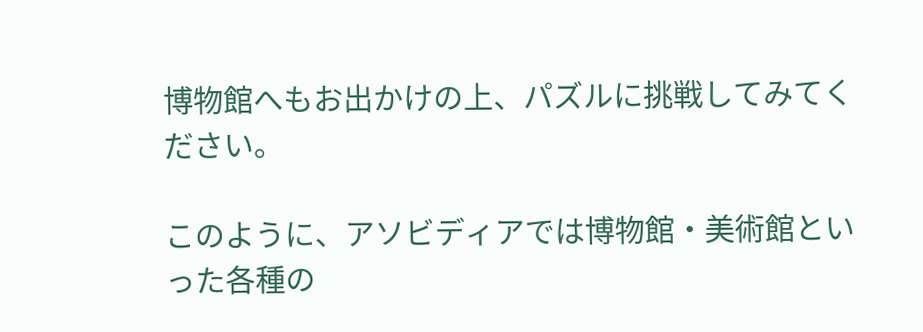博物館へもお出かけの上、パズルに挑戦してみてください。

このように、アソビディアでは博物館・美術館といった各種の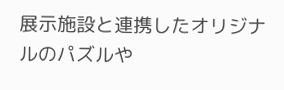展示施設と連携したオリジナルのパズルや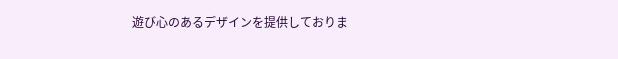遊び心のあるデザインを提供しておりま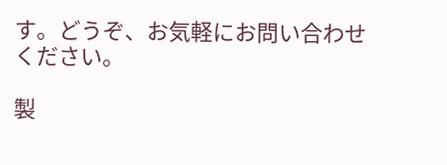す。どうぞ、お気軽にお問い合わせください。

製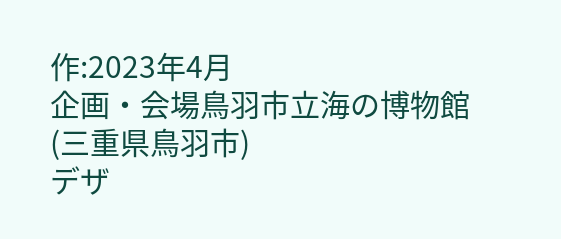作:2023年4月
企画・会場鳥羽市立海の博物館(三重県鳥羽市)
デザ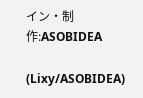イン・制作:ASOBIDEA

(Lixy/ASOBIDEA)